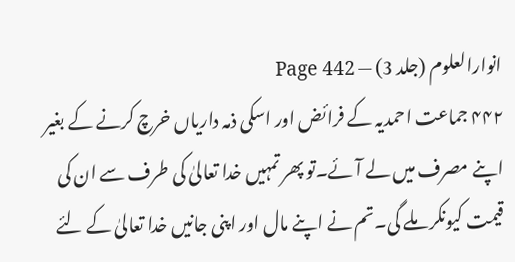انوارالعلوم (جلد 3) — Page 442
۴۴۲ جماعت احمدیہ کے فرائض اور اسکی ذمہ داریاں خرچ کرنے کے بغیر اپنے مصرف میں لے آئے۔تو پھر تمہیں خدا تعالیٰ کی طرف سے ان کی قیمت کیونکر ملے گی۔تم نے اپنے مال اور اپنی جانیں خدا تعالیٰ کے لئے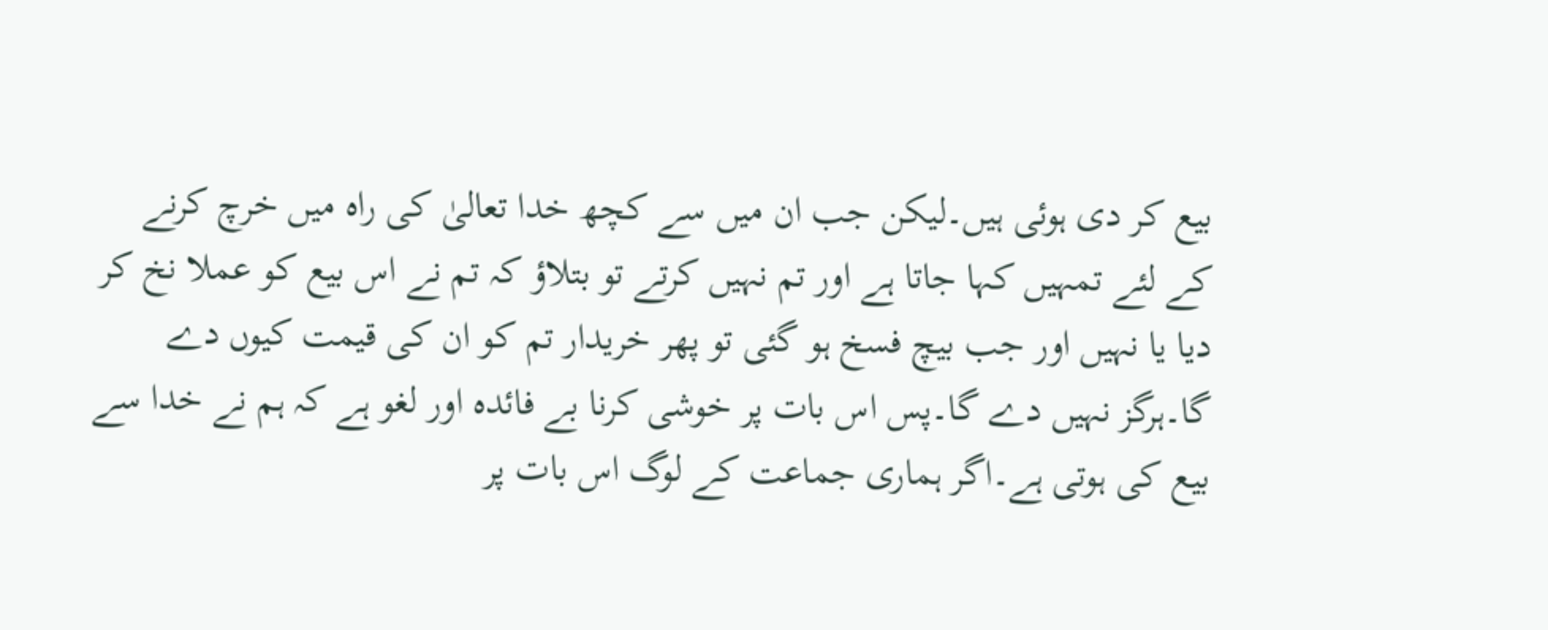بیع کر دی ہوئی ہیں۔لیکن جب ان میں سے کچھ خدا تعالیٰ کی راہ میں خرچ کرنے کے لئے تمہیں کہا جاتا ہے اور تم نہیں کرتے تو بتلاؤ کہ تم نے اس بیع کو عملا نخ کر دیا یا نہیں اور جب بیچ فسخ ہو گئی تو پھر خریدار تم کو ان کی قیمت کیوں دے گا۔ہرگز نہیں دے گا۔پس اس بات پر خوشی کرنا بے فائدہ اور لغو ہے کہ ہم نے خدا سے بیع کی ہوتی ہے۔اگر ہماری جماعت کے لوگ اس بات پر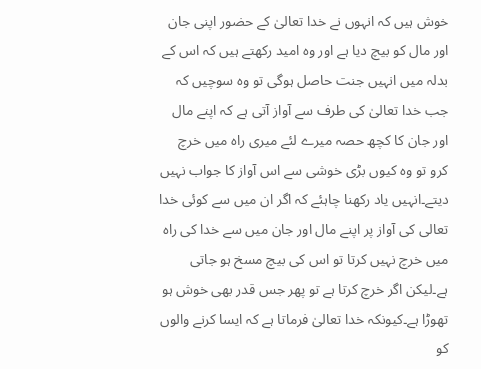خوش ہیں کہ انہوں نے خدا تعالیٰ کے حضور اپنی جان اور مال کو بیچ دیا ہے اور وہ امید رکھتے ہیں کہ اس کے بدلہ میں انہیں جنت حاصل ہوگی تو وہ سوچیں کہ جب خدا تعالیٰ کی طرف سے آواز آتی ہے کہ اپنے مال اور جان کا کچھ حصہ میرے لئے میری راہ میں خرچ کرو تو وہ کیوں بڑی خوشی سے اس آواز کا جواب نہیں دیتے۔انہیں یاد رکھنا چاہئے کہ اگر ان میں سے کوئی خدا تعالی کی آواز پر اپنے مال اور جان میں سے خدا کی راہ میں خرچ نہیں کرتا تو اس کی بیچ مسخ ہو جاتی ہے۔لیکن اگر خرچ کرتا ہے تو پھر جس قدر بھی خوش ہو تھوڑا ہے۔کیونکہ خدا تعالیٰ فرماتا ہے کہ ایسا کرنے والوں کو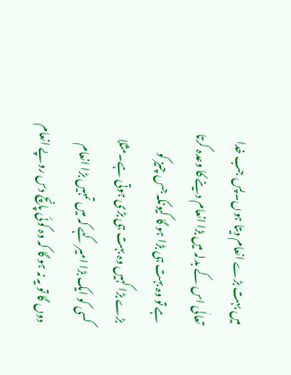میں بہت بڑے انعام دیتا ہوں۔پس جب خدا تعالٰی اس کے بدلہ میں بڑا انعام دینے کا وعدہ کرتا ہے تو وہ بہت ہی بڑا ہو گا کیونکہ جس چیز کو بڑے بڑا کہیں وہ بہت ہی بڑی ہوتی ہے۔مثلا کسی کو ایک بڑا امیر کہے کہ میں تمہیں بڑا انعام دوں گا تو یہ نہ ہو گا کہ وہ کوئی پانچ دس روپے انعام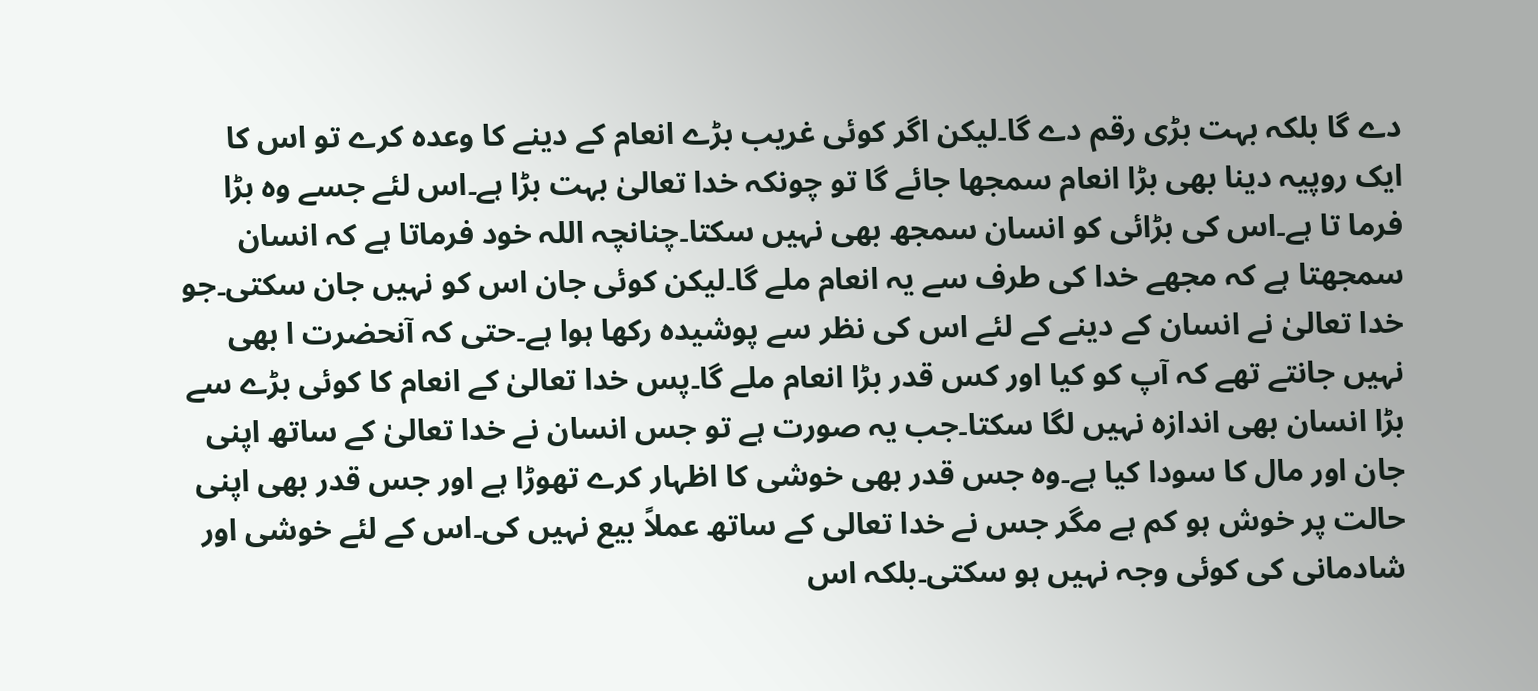دے گا بلکہ بہت بڑی رقم دے گا۔لیکن اگر کوئی غریب بڑے انعام کے دینے کا وعدہ کرے تو اس کا ایک روپیہ دینا بھی بڑا انعام سمجھا جائے گا تو چونکہ خدا تعالیٰ بہت بڑا ہے۔اس لئے جسے وہ بڑا فرما تا ہے۔اس کی بڑائی کو انسان سمجھ بھی نہیں سکتا۔چنانچہ اللہ خود فرماتا ہے کہ انسان سمجھتا ہے کہ مجھے خدا کی طرف سے یہ انعام ملے گا۔لیکن کوئی جان اس کو نہیں جان سکتی۔جو خدا تعالیٰ نے انسان کے دینے کے لئے اس کی نظر سے پوشیدہ رکھا ہوا ہے۔حتی کہ آنحضرت ا بھی نہیں جانتے تھے کہ آپ کو کیا اور کس قدر بڑا انعام ملے گا۔پس خدا تعالیٰ کے انعام کا کوئی بڑے سے بڑا انسان بھی اندازہ نہیں لگا سکتا۔جب یہ صورت ہے تو جس انسان نے خدا تعالیٰ کے ساتھ اپنی جان اور مال کا سودا کیا ہے۔وہ جس قدر بھی خوشی کا اظہار کرے تھوڑا ہے اور جس قدر بھی اپنی حالت پر خوش ہو کم ہے مگر جس نے خدا تعالی کے ساتھ عملاً بیع نہیں کی۔اس کے لئے خوشی اور شادمانی کی کوئی وجہ نہیں ہو سکتی۔بلکہ اس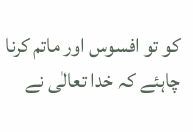کو تو افسوس اور ماتم کرنا چاہئے کہ خدا تعالٰی نے